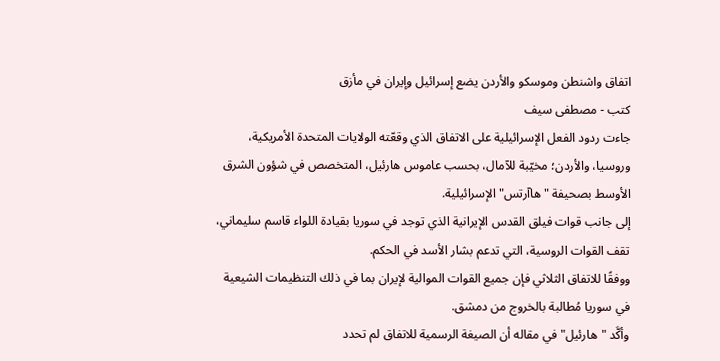اتفاق واشنطن وموسكو والأردن يضع إسرائيل وإيران في مأزق
كتب - مصطفى سيف
جاءت ردود الفعل الإسرائيلية على الاتفاق الذي وقعّته الولايات المتحدة الأمريكية، وروسيا، والأردن؛ مخيّبة للآمال، بحسب عاموس هارئيل، المتخصص في شؤون الشرق الأوسط بصحيفة "هاآرتس" الإسرائيلية.
إلى جانب قوات فيلق القدس الإيرانية الذي توجد في سوريا بقيادة اللواء قاسم سليماني، تقف القوات الروسية، التي تدعم بشار الأسد في الحكم.
ووفقًا للاتفاق الثلاثي فإن جميع القوات الموالية لإيران بما في ذلك التنظيمات الشيعية في سوريا مُطالبة بالخروج من دمشق.
وأكَّد "هارئيل" في مقاله أن الصيغة الرسمية للاتفاق لم تحدد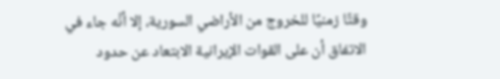وقتًا زمنيًا للخروج من الأراضي السورية، إلا أنَّه جاء في الاتفاق أن على القوات الإيرانية الابتعاد عن حدود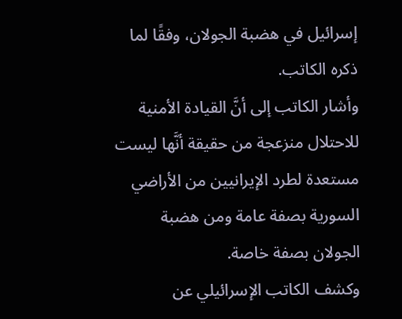إسرائيل في هضبة الجولان، وفقًا لما ذكره الكاتب.
وأشار الكاتب إلى أنَّ القيادة الأمنية للاحتلال منزعجة من حقيقة أنَّها ليست مستعدة لطرد الإيرانيين من الأراضي السورية بصفة عامة ومن هضبة الجولان بصفة خاصة.
وكشف الكاتب الإسرائيلي عن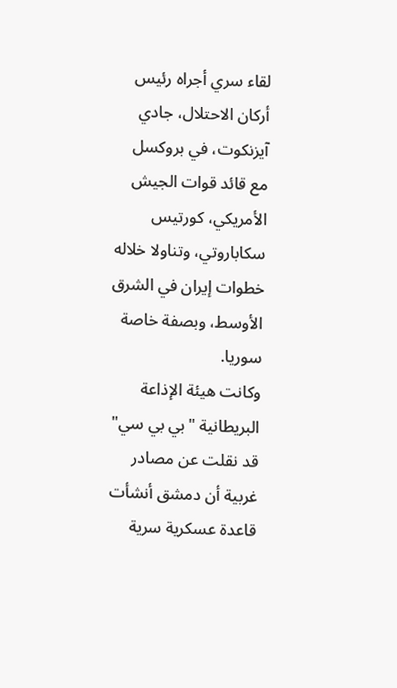لقاء سري أجراه رئيس أركان الاحتلال، جادي آيزنكوت، في بروكسل مع قائد قوات الجيش الأمريكي، كورتيس سكاباروتي، وتناولا خلاله خطوات إيران في الشرق الأوسط، وبصفة خاصة سوريا.
وكانت هيئة الإذاعة البريطانية "بي بي سي" قد نقلت عن مصادر غربية أن دمشق أنشأت قاعدة عسكرية سرية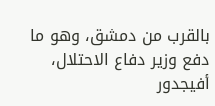بالقرب من دمشق، وهو ما دفع وزير دفاع الاحتلال، أفيجدور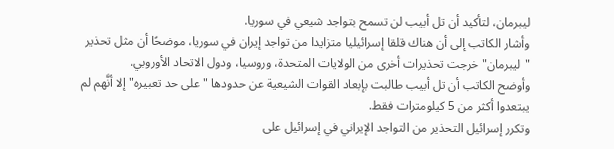ليبرمان، لتأكيد أن تل أبيب لن تسمح بتواجد شيعي في سوريا.
وأشار الكاتب إلى أن هناك قلقا إسرائيليا متزايدا من تواجد إيران في سوريا، موضحًا أن مثل تحذير "ليبرمان" خرجت تحذيرات أخرى من الولايات المتحدة، وروسيا، ودول الاتحاد الأوروبي.
وأوضح الكاتب أن تل أبيب طالبت بإبعاد القوات الشيعية عن حدودها "على حد تعبيره" إلا أنَّهم لم يبتعدوا أكثر من 5 كيلومترات فقط.
وتكرر إسرائيل التحذير من التواجد الإيراني في إسرائيل على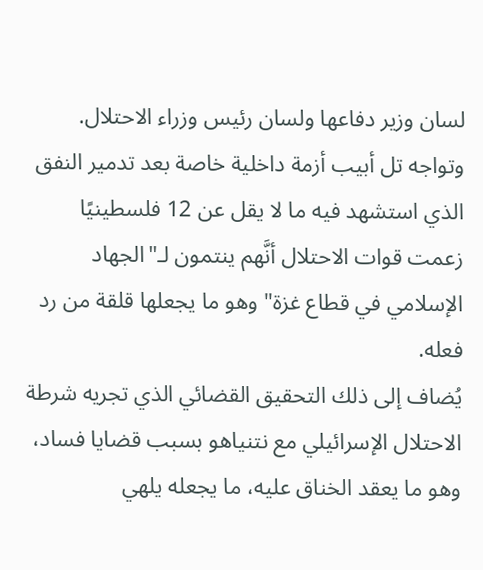لسان وزير دفاعها ولسان رئيس وزراء الاحتلال.
وتواجه تل أبيب أزمة داخلية خاصة بعد تدمير النفق الذي استشهد فيه ما لا يقل عن 12 فلسطينيًا زعمت قوات الاحتلال أنَّهم ينتمون لـ"الجهاد الإسلامي في قطاع غزة" وهو ما يجعلها قلقة من رد فعله.
يُضاف إلى ذلك التحقيق القضائي الذي تجريه شرطة الاحتلال الإسرائيلي مع نتنياهو بسبب قضايا فساد، وهو ما يعقد الخناق عليه، ما يجعله يلهي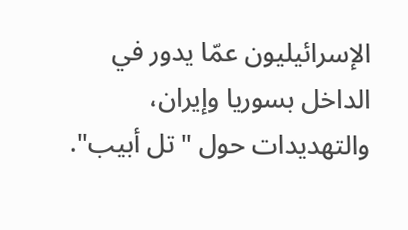الإسرائيليون عمّا يدور في الداخل بسوريا وإيران، والتهديدات حول "تل أبيب".